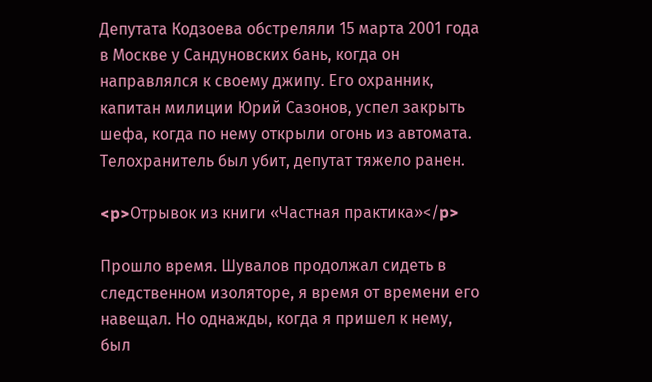Депутата Кодзоева обстреляли 15 марта 2001 года в Москве у Сандуновских бань, когда он направлялся к своему джипу. Его охранник, капитан милиции Юрий Сазонов, успел закрыть шефа, когда по нему открыли огонь из автомата. Телохранитель был убит, депутат тяжело ранен.

<p>Отрывок из книги «Частная практика»</p>

Прошло время. Шувалов продолжал сидеть в следственном изоляторе, я время от времени его навещал. Но однажды, когда я пришел к нему, был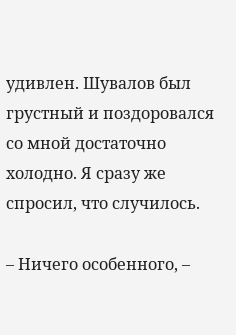удивлен. Шувалов был грустный и поздоровался со мной достаточно холодно. Я сразу же спросил, что случилось.

– Ничего особенного, –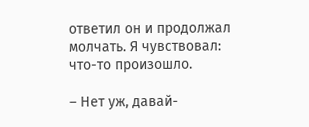ответил он и продолжал молчать. Я чувствовал: что-то произошло.

– Нет уж, давай-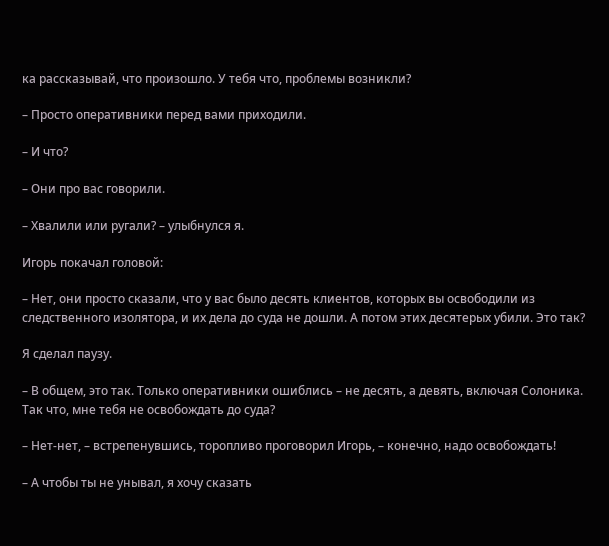ка рассказывай, что произошло. У тебя что, проблемы возникли?

– Просто оперативники перед вами приходили.

– И что?

– Они про вас говорили.

– Хвалили или ругали? – улыбнулся я.

Игорь покачал головой:

– Нет, они просто сказали, что у вас было десять клиентов, которых вы освободили из следственного изолятора, и их дела до суда не дошли. А потом этих десятерых убили. Это так?

Я сделал паузу.

– В общем, это так. Только оперативники ошиблись – не десять, а девять, включая Солоника. Так что, мне тебя не освобождать до суда?

– Нет-нет, – встрепенувшись, торопливо проговорил Игорь, – конечно, надо освобождать!

– А чтобы ты не унывал, я хочу сказать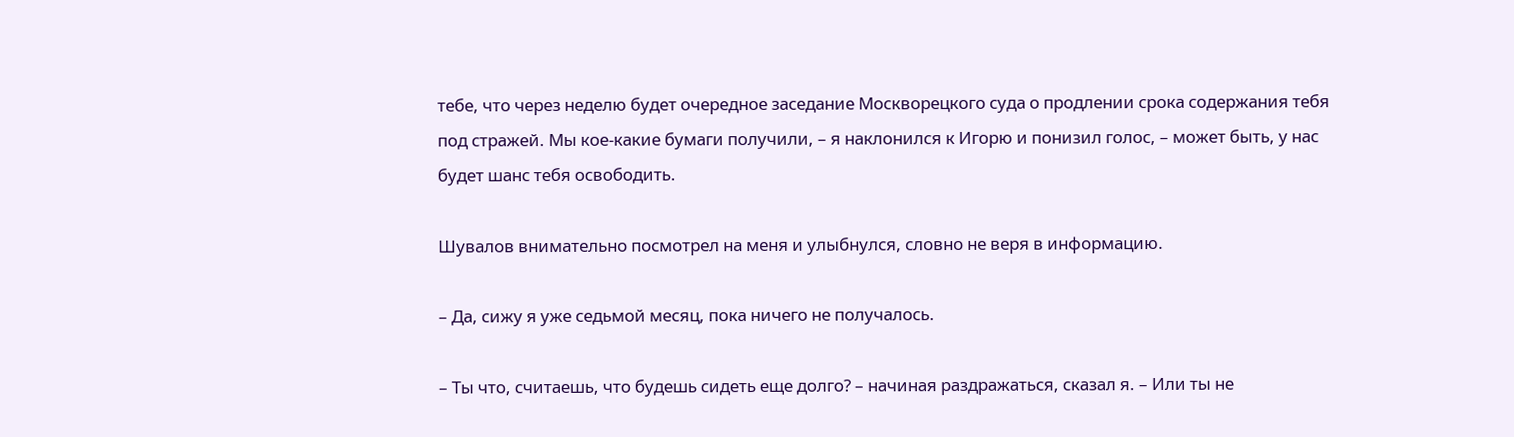тебе, что через неделю будет очередное заседание Москворецкого суда о продлении срока содержания тебя под стражей. Мы кое-какие бумаги получили, – я наклонился к Игорю и понизил голос, – может быть, у нас будет шанс тебя освободить.

Шувалов внимательно посмотрел на меня и улыбнулся, словно не веря в информацию.

– Да, сижу я уже седьмой месяц, пока ничего не получалось.

– Ты что, считаешь, что будешь сидеть еще долго? – начиная раздражаться, сказал я. – Или ты не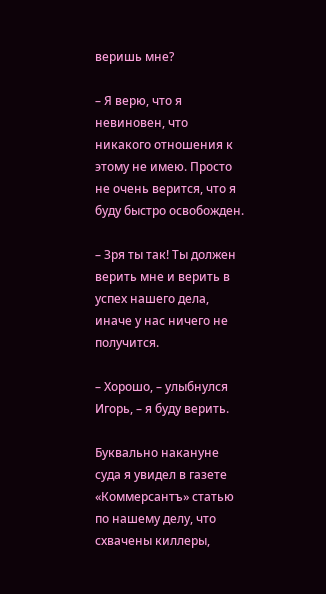веришь мне?

– Я верю, что я невиновен, что никакого отношения к этому не имею. Просто не очень верится, что я буду быстро освобожден.

– Зря ты так! Ты должен верить мне и верить в успех нашего дела, иначе у нас ничего не получится.

– Хорошо, – улыбнулся Игорь, – я буду верить.

Буквально накануне суда я увидел в газете «Коммерсантъ» статью по нашему делу, что схвачены киллеры,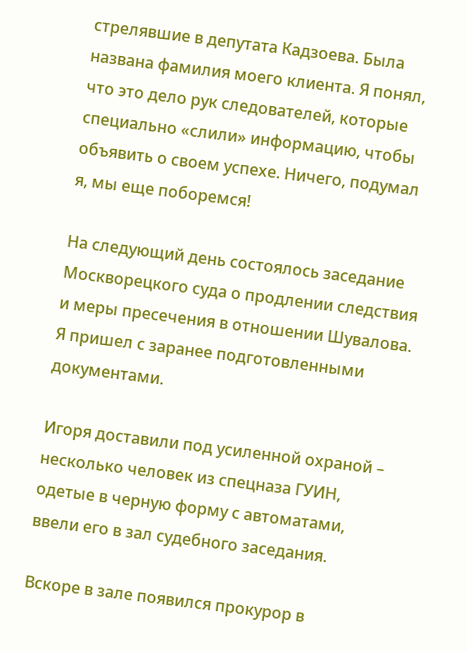стрелявшие в депутата Кадзоева. Была названа фамилия моего клиента. Я понял, что это дело рук следователей, которые специально «слили» информацию, чтобы объявить о своем успехе. Ничего, подумал я, мы еще поборемся!

На следующий день состоялось заседание Москворецкого суда о продлении следствия и меры пресечения в отношении Шувалова. Я пришел с заранее подготовленными документами.

Игоря доставили под усиленной охраной – несколько человек из спецназа ГУИН, одетые в черную форму с автоматами, ввели его в зал судебного заседания.

Вскоре в зале появился прокурор в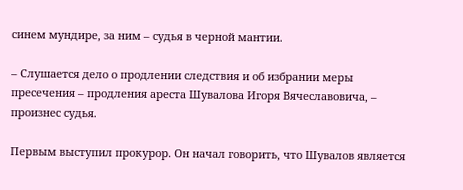синем мундире, за ним – судья в черной мантии.

– Слушается дело о продлении следствия и об избрании меры пресечения – продления ареста Шувалова Игоря Вячеславовича, – произнес судья.

Первым выступил прокурор. Он начал говорить, что Шувалов является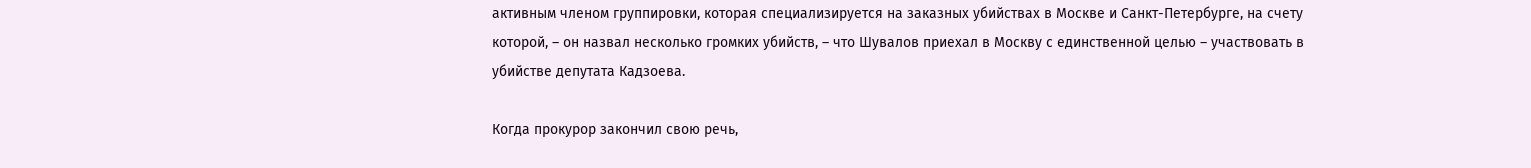активным членом группировки, которая специализируется на заказных убийствах в Москве и Санкт-Петербурге, на счету которой, – он назвал несколько громких убийств, – что Шувалов приехал в Москву с единственной целью – участвовать в убийстве депутата Кадзоева.

Когда прокурор закончил свою речь,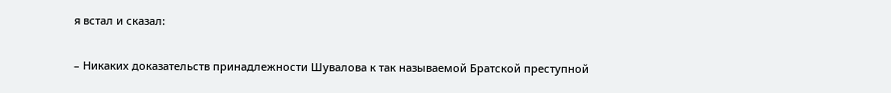я встал и сказал:

– Никаких доказательств принадлежности Шувалова к так называемой Братской преступной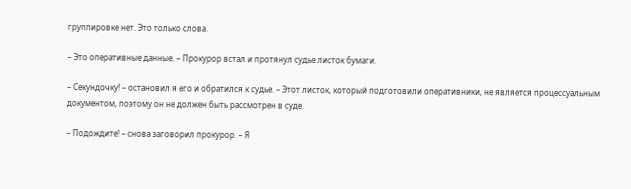группировке нет. Это только слова.

– Это оперативные данные. – Прокурор встал и протянул судье листок бумаги.

– Секундочку! – остановил я его и обратился к судье. – Этот листок, который подготовили оперативники, не является процессуальным документом, поэтому он не должен быть рассмотрен в суде.

– Подождите! – снова заговорил прокурор. – Я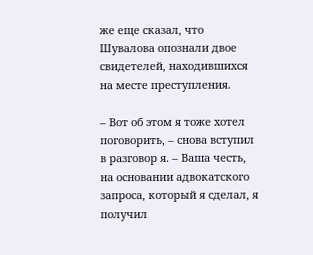же еще сказал, что Шувалова опознали двое свидетелей, находившихся на месте преступления.

– Вот об этом я тоже хотел поговорить, – снова вступил в разговор я. – Ваша честь, на основании адвокатского запроса, который я сделал, я получил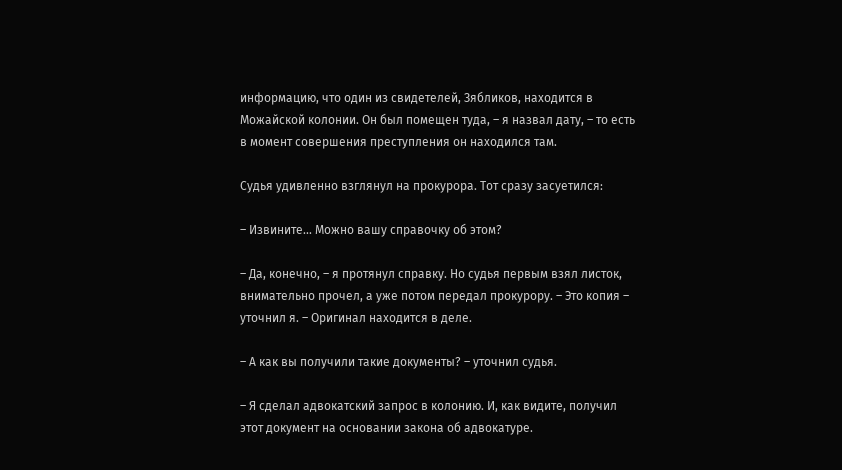информацию, что один из свидетелей, Зябликов, находится в Можайской колонии. Он был помещен туда, – я назвал дату, – то есть в момент совершения преступления он находился там.

Судья удивленно взглянул на прокурора. Тот сразу засуетился:

– Извините... Можно вашу справочку об этом?

– Да, конечно, – я протянул справку. Но судья первым взял листок, внимательно прочел, а уже потом передал прокурору. – Это копия – уточнил я. – Оригинал находится в деле.

– А как вы получили такие документы? – уточнил судья.

– Я сделал адвокатский запрос в колонию. И, как видите, получил этот документ на основании закона об адвокатуре.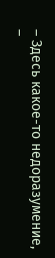– Здесь какое-то недоразумение, –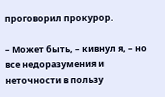проговорил прокурор.

– Может быть, – кивнул я, – но все недоразумения и неточности в пользу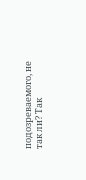подозреваемого, не так ли? Так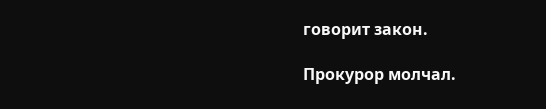говорит закон.

Прокурор молчал.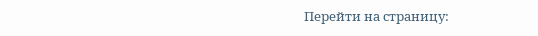Перейти на страницу: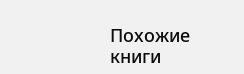Похожие книги